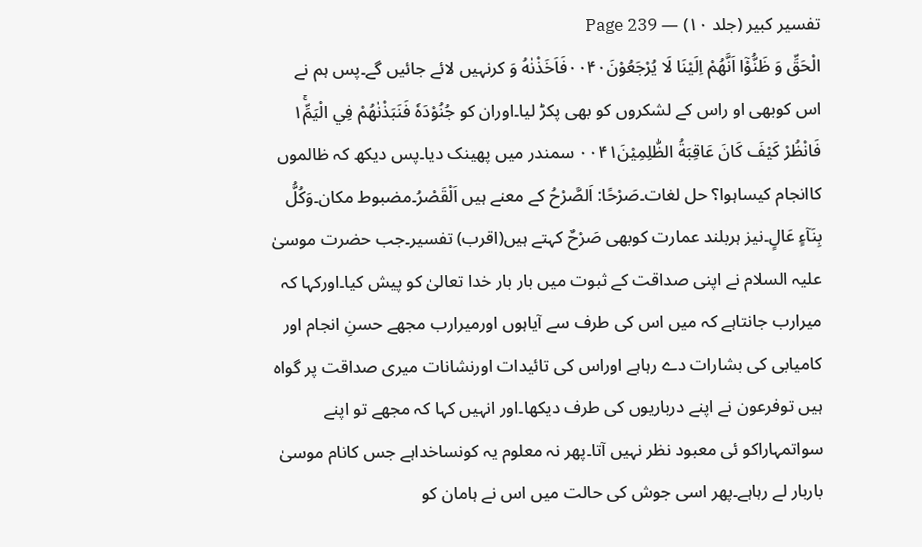تفسیر کبیر (جلد ۱۰) — Page 239
الْحَقِّ وَ ظَنُّوْۤا اَنَّهُمْ اِلَيْنَا لَا يُرْجَعُوْنَ۰۰۴۰فَاَخَذْنٰهُ وَ کرنہیں لائے جائیں گے۔پس ہم نے اس کوبھی او راس کے لشکروں کو بھی پکڑ لیا۔اوران کو جُنُوْدَهٗ فَنَبَذْنٰهُمْ فِي الْيَمِّ١ۚ فَانْظُرْ كَيْفَ كَانَ عَاقِبَةُ الظّٰلِمِيْنَ۰۰۴۱ سمندر میں پھینک دیا۔پس دیکھ کہ ظالموں کاانجام کیساہوا؟ حل لغات۔صَرْحًا: اَلصَّرْحُ کے معنے ہیں اَلْقَصْرُ۔مضبوط مکان۔وَکُلُّ بِنَآءٍ عَالٍ۔نیز ہربلند عمارت کوبھی صَرْحٌ کہتے ہیں(اقرب) تفسیر۔جب حضرت موسیٰ علیہ السلام نے اپنی صداقت کے ثبوت میں بار بار خدا تعالیٰ کو پیش کیا۔اورکہا کہ میرارب جانتاہے کہ میں اس کی طرف سے آیاہوں اورمیرارب مجھے حسنِ انجام اور کامیابی کی بشارات دے رہاہے اوراس کی تائیدات اورنشانات میری صداقت پر گواہ ہیں توفرعون نے اپنے درباریوں کی طرف دیکھا۔اور انہیں کہا کہ مجھے تو اپنے سواتمہاراکو ئی معبود نظر نہیں آتا۔پھر نہ معلوم یہ کونساخداہے جس کانام موسیٰ باربار لے رہاہے۔پھر اسی جوش کی حالت میں اس نے ہامان کو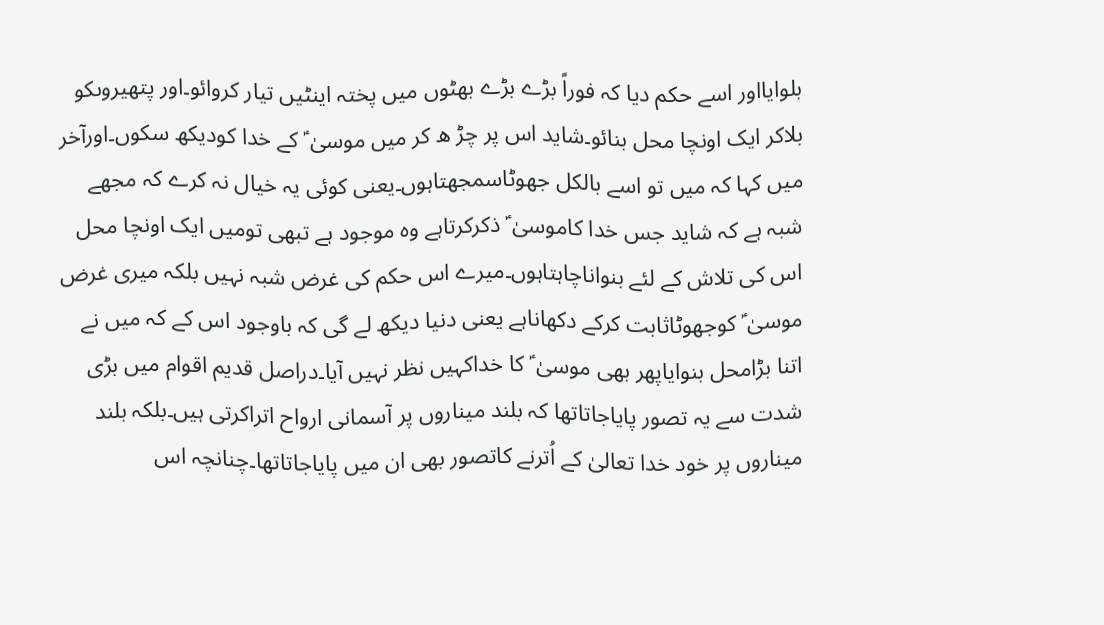بلوایااور اسے حکم دیا کہ فوراً بڑے بڑے بھٹوں میں پختہ اینٹیں تیار کروائو۔اور پتھیروںکو بلاکر ایک اونچا محل بنائو۔شاید اس پر چڑ ھ کر میں موسیٰ ؑ کے خدا کودیکھ سکوں۔اورآخر میں کہا کہ میں تو اسے بالکل جھوٹاسمجھتاہوں۔یعنی کوئی یہ خیال نہ کرے کہ مجھے شبہ ہے کہ شاید جس خدا کاموسیٰ ؑ ذکرکرتاہے وہ موجود ہے تبھی تومیں ایک اونچا محل اس کی تلاش کے لئے بنواناچاہتاہوں۔میرے اس حکم کی غرض شبہ نہیں بلکہ میری غرض موسیٰ ؑ کوجھوٹاثابت کرکے دکھاناہے یعنی دنیا دیکھ لے گی کہ باوجود اس کے کہ میں نے اتنا بڑامحل بنوایاپھر بھی موسیٰ ؑ کا خداکہیں نظر نہیں آیا۔دراصل قدیم اقوام میں بڑی شدت سے یہ تصور پایاجاتاتھا کہ بلند میناروں پر آسمانی ارواح اتراکرتی ہیں۔بلکہ بلند میناروں پر خود خدا تعالیٰ کے اُترنے کاتصور بھی ان میں پایاجاتاتھا۔چنانچہ اس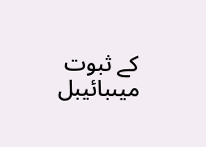کے ثبوت میںبائیبل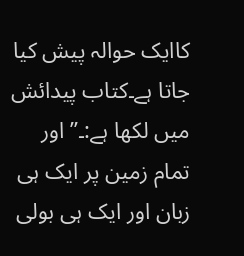کاایک حوالہ پیش کیا جاتا ہے۔کتاب پیدائش میں لکھا ہے:۔’’ اور تمام زمین پر ایک ہی زبان اور ایک ہی بولی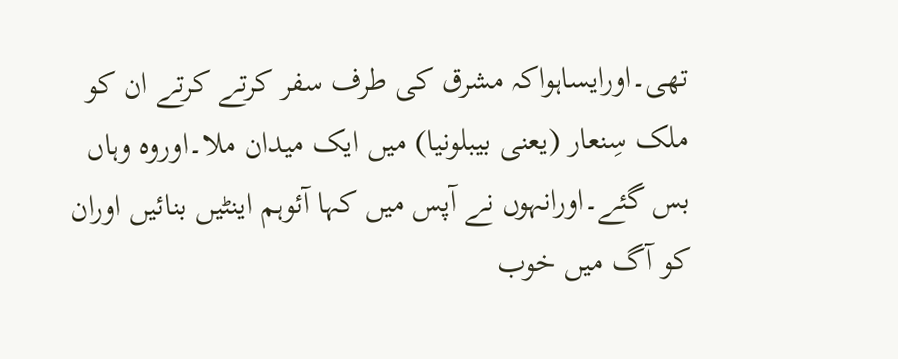تھی۔اورایساہواکہ مشرق کی طرف سفر کرتے کرتے ان کو ملک سِنعار (یعنی بیبلونیا) میں ایک میدان ملا۔اوروہ وہاں بس گئے۔اورانہوں نے آپس میں کہا آئوہم اینٹیں بنائیں اوران کو آگ میں خوب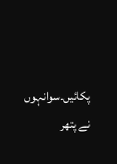پکائیں۔سوانہوں نے پتھر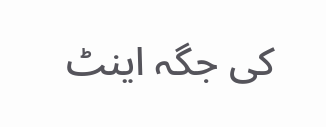کی جگہ اینٹ